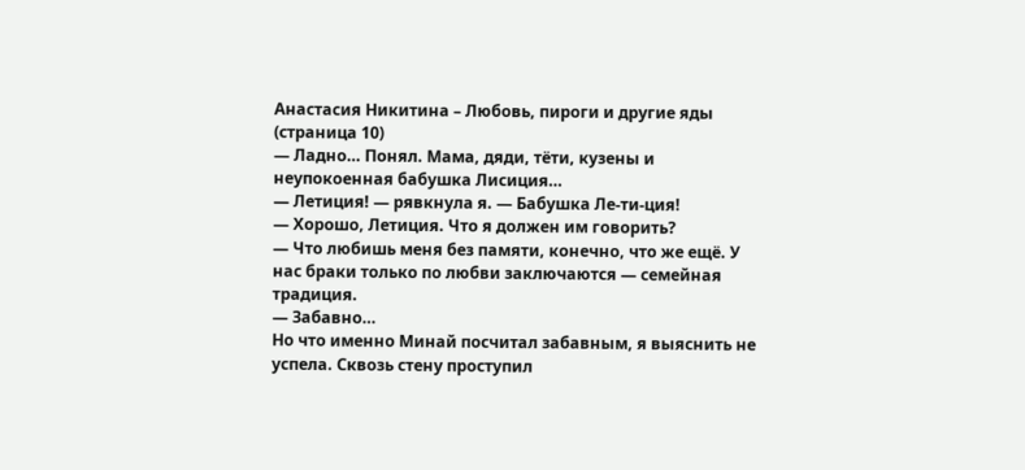Анастасия Никитина – Любовь, пироги и другие яды (страница 10)
— Ладно… Понял. Мама, дяди, тёти, кузены и неупокоенная бабушка Лисиция…
— Летиция! — рявкнула я. — Бабушка Ле-ти-ция!
— Хорошо, Летиция. Что я должен им говорить?
— Что любишь меня без памяти, конечно, что же ещё. У нас браки только по любви заключаются — семейная традиция.
— Забавно…
Но что именно Минай посчитал забавным, я выяснить не успела. Сквозь стену проступил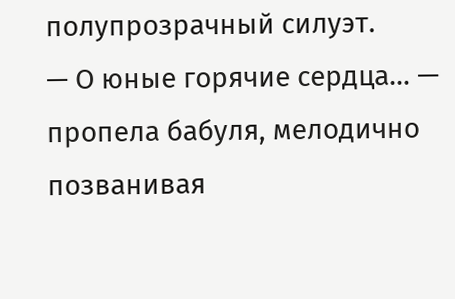полупрозрачный силуэт.
— О юные горячие сердца… — пропела бабуля, мелодично позванивая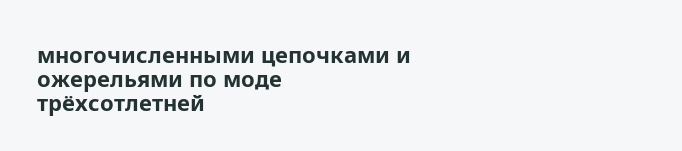многочисленными цепочками и ожерельями по моде трёхсотлетней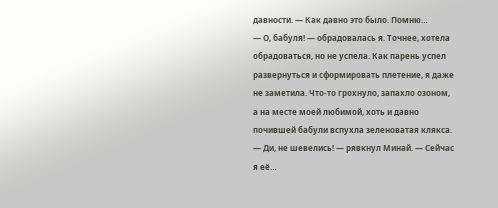давности. — Как давно это было. Помню…
— О, бабуля! — обрадовалась я. Точнее, хотела обрадоваться, но не успела. Как парень успел развернуться и сформировать плетение, я даже не заметила. Что-то грохнуло, запахло озоном, а на месте моей любимой, хоть и давно почившей бабули вспухла зеленоватая клякса.
— Ди, не шевелись! — рявкнул Минай. — Сейчас я её…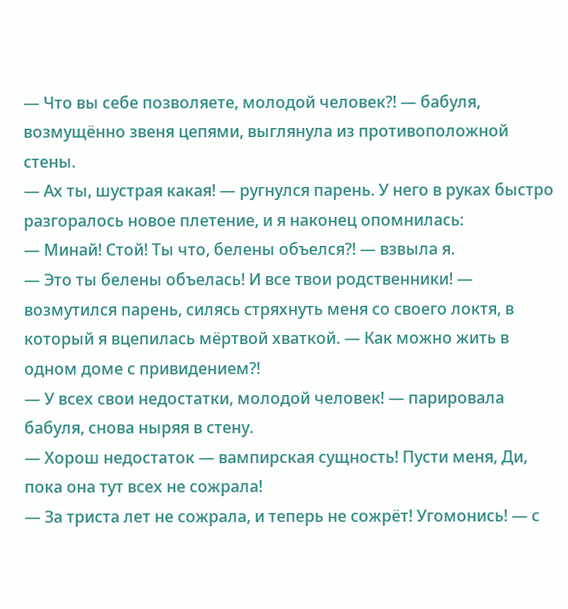— Что вы себе позволяете, молодой человек?! — бабуля, возмущённо звеня цепями, выглянула из противоположной стены.
— Ах ты, шустрая какая! — ругнулся парень. У него в руках быстро разгоралось новое плетение, и я наконец опомнилась:
— Минай! Стой! Ты что, белены объелся?! — взвыла я.
— Это ты белены объелась! И все твои родственники! — возмутился парень, силясь стряхнуть меня со своего локтя, в который я вцепилась мёртвой хваткой. — Как можно жить в одном доме с привидением?!
— У всех свои недостатки, молодой человек! — парировала бабуля, снова ныряя в стену.
— Хорош недостаток — вампирская сущность! Пусти меня, Ди, пока она тут всех не сожрала!
— За триста лет не сожрала, и теперь не сожрёт! Угомонись! — с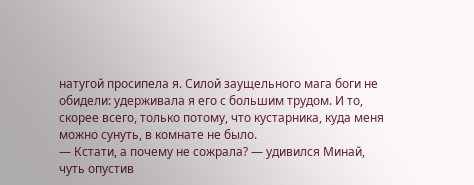натугой просипела я. Силой заущельного мага боги не обидели: удерживала я его с большим трудом. И то, скорее всего, только потому, что кустарника, куда меня можно сунуть, в комнате не было.
— Кстати, а почему не сожрала? — удивился Минай, чуть опустив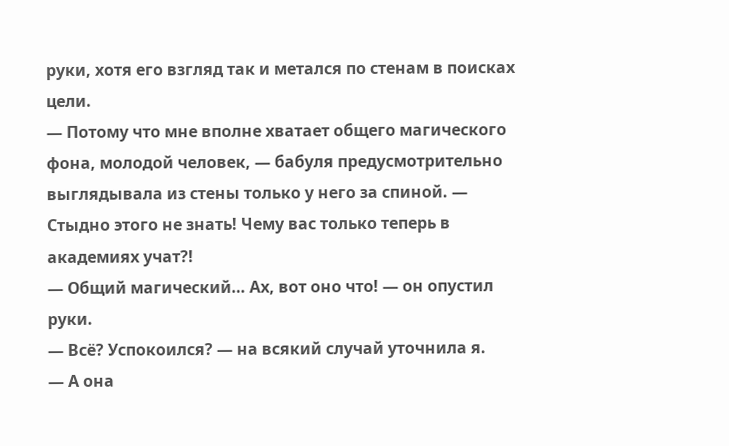руки, хотя его взгляд так и метался по стенам в поисках цели.
— Потому что мне вполне хватает общего магического фона, молодой человек, — бабуля предусмотрительно выглядывала из стены только у него за спиной. — Стыдно этого не знать! Чему вас только теперь в академиях учат?!
— Общий магический… Ах, вот оно что! — он опустил руки.
— Всё? Успокоился? — на всякий случай уточнила я.
— А она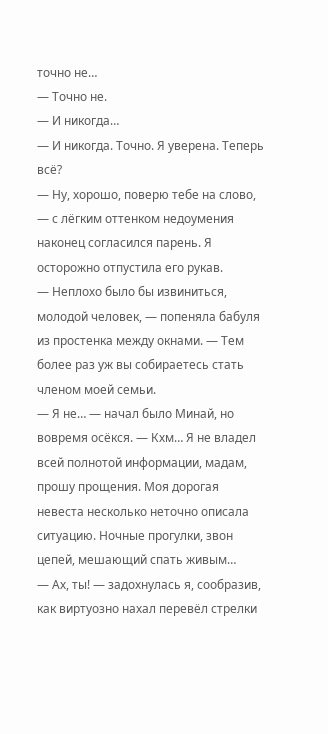точно не…
— Точно не.
— И никогда…
— И никогда. Точно. Я уверена. Теперь всё?
— Ну, хорошо, поверю тебе на слово, — с лёгким оттенком недоумения наконец согласился парень. Я осторожно отпустила его рукав.
— Неплохо было бы извиниться, молодой человек, — попеняла бабуля из простенка между окнами. — Тем более раз уж вы собираетесь стать членом моей семьи.
— Я не… — начал было Минай, но вовремя осёкся. — Кхм… Я не владел всей полнотой информации, мадам, прошу прощения. Моя дорогая невеста несколько неточно описала ситуацию. Ночные прогулки, звон цепей, мешающий спать живым…
— Ах, ты! — задохнулась я, сообразив, как виртуозно нахал перевёл стрелки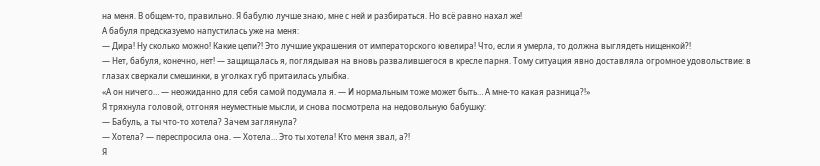на меня. В общем-то, правильно. Я бабулю лучше знаю, мне с ней и разбираться. Но всё равно нахал же!
А бабуля предсказуемо напустилась уже на меня:
— Дира! Ну сколько можно! Какие цепи?! Это лучшие украшения от императорского ювелира! Что, если я умерла, то должна выглядеть нищенкой?!
— Нет, бабуля, конечно, нет! — защищалась я, поглядывая на вновь развалившегося в кресле парня. Тому ситуация явно доставляла огромное удовольствие: в глазах сверкали смешинки, в уголках губ притаилась улыбка.
«А он ничего… — неожиданно для себя самой подумала я. — И нормальным тоже может быть… А мне-то какая разница?!»
Я тряхнула головой, отгоняя неуместные мысли, и снова посмотрела на недовольную бабушку:
— Бабуль, а ты что-то хотела? Зачем заглянула?
— Хотела? — переспросила она. — Хотела… Это ты хотела! Кто меня звал, а?!
Я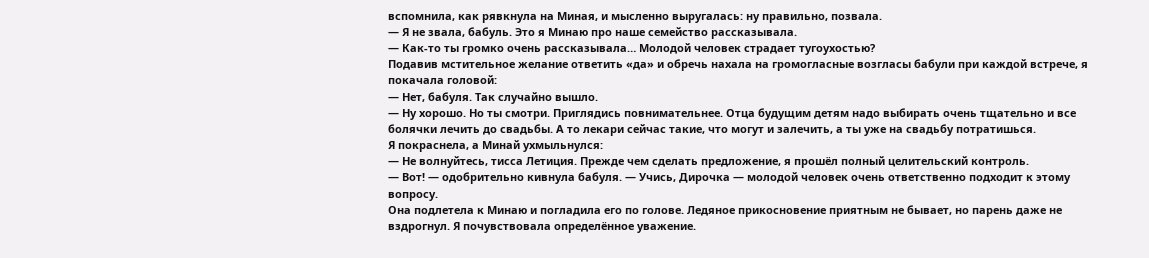вспомнила, как рявкнула на Миная, и мысленно выругалась: ну правильно, позвала.
— Я не звала, бабуль. Это я Минаю про наше семейство рассказывала.
— Как-то ты громко очень рассказывала… Молодой человек страдает тугоухостью?
Подавив мстительное желание ответить «да» и обречь нахала на громогласные возгласы бабули при каждой встрече, я покачала головой:
— Нет, бабуля. Так случайно вышло.
— Ну хорошо. Но ты смотри. Приглядись повнимательнее. Отца будущим детям надо выбирать очень тщательно и все болячки лечить до свадьбы. А то лекари сейчас такие, что могут и залечить, а ты уже на свадьбу потратишься.
Я покраснела, а Минай ухмыльнулся:
— Не волнуйтесь, тисса Летиция. Прежде чем сделать предложение, я прошёл полный целительский контроль.
— Вот! — одобрительно кивнула бабуля. — Учись, Дирочка — молодой человек очень ответственно подходит к этому вопросу.
Она подлетела к Минаю и погладила его по голове. Ледяное прикосновение приятным не бывает, но парень даже не вздрогнул. Я почувствовала определённое уважение.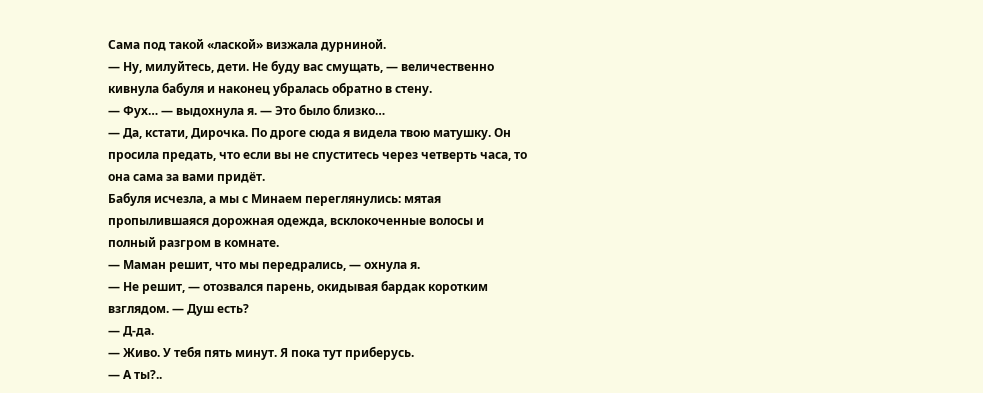Сама под такой «лаской» визжала дурниной.
— Ну, милуйтесь, дети. Не буду вас смущать, — величественно кивнула бабуля и наконец убралась обратно в стену.
— Фух… — выдохнула я. — Это было близко…
— Да, кстати, Дирочка. По дроге сюда я видела твою матушку. Он просила предать, что если вы не спуститесь через четверть часа, то она сама за вами придёт.
Бабуля исчезла, а мы с Минаем переглянулись: мятая пропылившаяся дорожная одежда, всклокоченные волосы и полный разгром в комнате.
— Маман решит, что мы передрались, — охнула я.
— Не решит, — отозвался парень, окидывая бардак коротким взглядом. — Душ есть?
— Д-да.
— Живо. У тебя пять минут. Я пока тут приберусь.
— А ты?..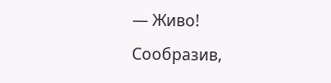— Живо!
Сообразив,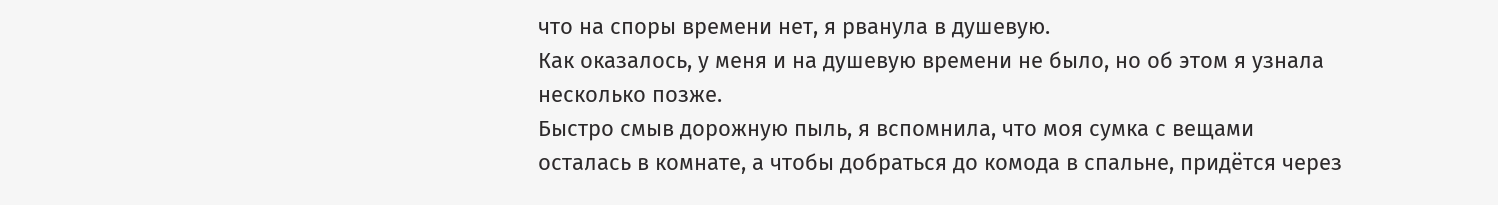что на споры времени нет, я рванула в душевую.
Как оказалось, у меня и на душевую времени не было, но об этом я узнала несколько позже.
Быстро смыв дорожную пыль, я вспомнила, что моя сумка с вещами осталась в комнате, а чтобы добраться до комода в спальне, придётся через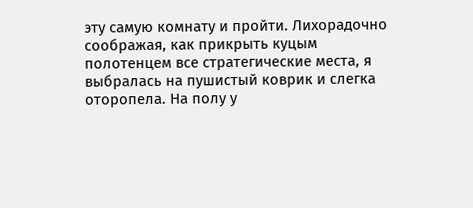эту самую комнату и пройти. Лихорадочно соображая, как прикрыть куцым полотенцем все стратегические места, я выбралась на пушистый коврик и слегка оторопела. На полу у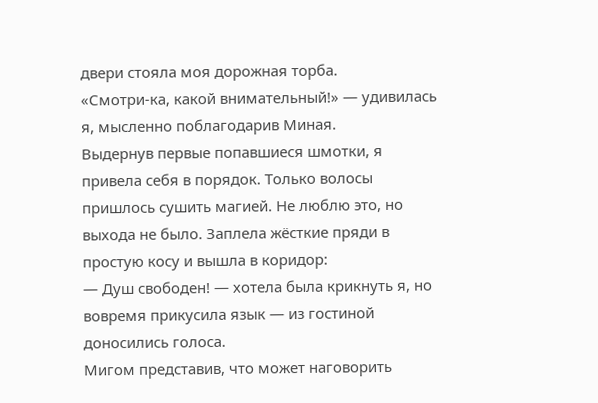двери стояла моя дорожная торба.
«Смотри-ка, какой внимательный!» — удивилась я, мысленно поблагодарив Миная.
Выдернув первые попавшиеся шмотки, я привела себя в порядок. Только волосы пришлось сушить магией. Не люблю это, но выхода не было. Заплела жёсткие пряди в простую косу и вышла в коридор:
— Душ свободен! — хотела была крикнуть я, но вовремя прикусила язык — из гостиной доносились голоса.
Мигом представив, что может наговорить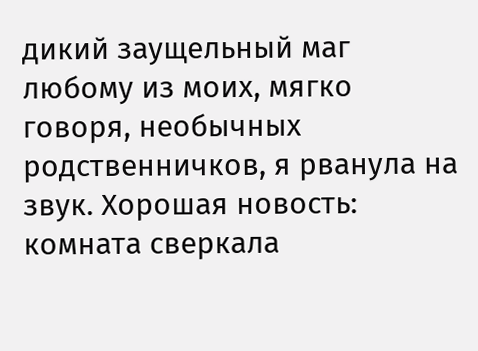дикий заущельный маг любому из моих, мягко говоря, необычных родственничков, я рванула на звук. Хорошая новость: комната сверкала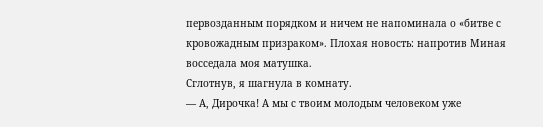первозданным порядком и ничем не напоминала о «битве с кровожадным призраком». Плохая новость: напротив Миная восседала моя матушка.
Сглотнув, я шагнула в комнату.
— А, Дирочка! А мы с твоим молодым человеком уже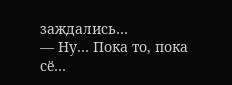заждались…
— Ну… Пока то, пока сё…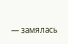— замялась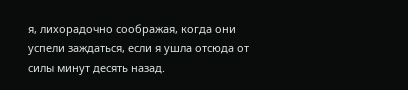я, лихорадочно соображая, когда они успели заждаться, если я ушла отсюда от силы минут десять назад.